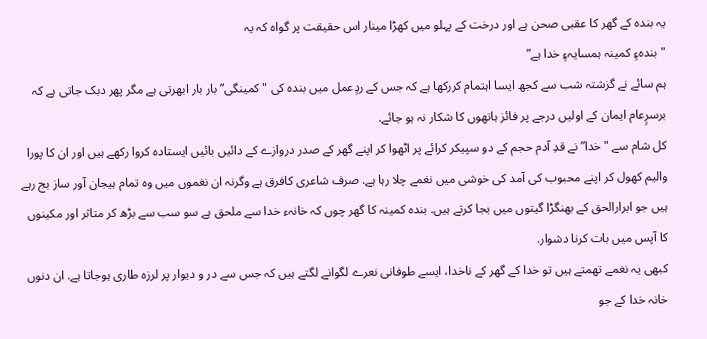یہ بندہ کے گھر کا عقبی صحن ہے اور درخت کے پہلو میں کھڑا مینار اس حقیقت پر گواہ کہ یہ
"بندہءٍ کمینہ ہمسایہءٍ خدا ہے”
ہم سائے نے گزشتہ شب سے کجھ ایسا اہتمام کررکھا ہے کہ جس کے ردٍعمل میں بندہ کی "کمینگی” بار بار ابھرتی ہے مگر پھر دبک جاتی ہے کہ برسرٍعام ایمان کے اولیں درجے پر فائز ہاتھوں کا شکار نہ ہو جائے.
کل شام سے "خدا” نے قدِ آدم حجم کے دو سپیکر کرائے پر اٹھوا کر اپنے گھر کے صدر دروازے کے دائیں بائیں ایستادہ کروا رکھے ہیں اور ان کا پورا والیم کھول کر اپنے محبوب کی آمد کی خوشی میں نغمے چلا رہا ہے. صرف شاعری کافرق ہے وگرنہ ان نغموں میں وہ تمام ہیجان آور ساز بج رہے ہیں جو ابرارالحق کے بھنگڑا گیتوں میں بجا کرتے ہیں. بندہ کمینہ کا گھر چوں کہ خانہء خدا سے ملحق ہے سو سب سے بڑھ کر متاثر اور مکینوں کا آپس میں بات کرنا دشوار.
کبھی یہ نغمے تھمتے ہیں تو خدا کے گھر کے ناخدا، ایسے طوفانی نعرے لگوانے لگتے ہیں کہ جس سے در و دیوار پر لرزہ طاری ہوجاتا ہے. ان دنوں خانہ خدا کے جو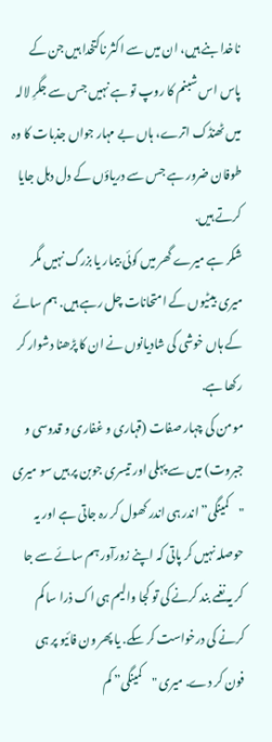ناخدا بنے ہیں، ان میں سے اکثر ناکتخدا ہیں جن کے پاس اس شبنم کا روپ تو ہے نہیں جس سے جگرِ لالہ میں ٹھنڈک اترے، ہاں بے مہار جواں جذبات کا وہ طوفان ضرور ہے جس سے دریاؤں کے دل دہل جایا کرتے ہیں.
شکر ہے میرے گھر میں کوئی بیمار یا بزرگ نہیں مگر میری بیٹیوں کے امتحانات چل رہے ہیں. ہم سائے کے ہاں خوشی کی شادیانوں نے ان کا پڑھنا دشوار کر رکھا ہے.
مومن کی چہار صفات (قہاری و غفاری و قدوسی و جبروت) میں سے پہلی اور تیسری جوبن پر ہیں سو میری "کمینگی” اندر ہی اندر کھول کر رہ جاتی ہے اور یہ حوصلہ نہیں کر پاتی کہ اپنے زورآور ہم سائے سے جا کر یہ نغمے بند کرنے کی تو کجا والیم ہی اک ذرا سا کم کرنے کی درخواست کر سکے. یا پھر ون فائیو پر ہی فون کر دے. میری "کمینگی” کم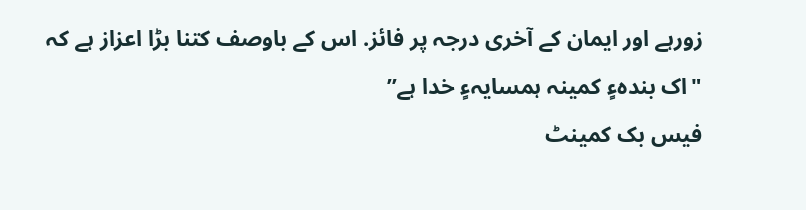زورہے اور ایمان کے آخری درجہ پر فائز. اس کے باوصف کتنا بڑا اعزاز ہے کہ
"اک بندہءٍ کمینہ ہمسایہءٍ خدا ہے”
فیس بک کمینٹ